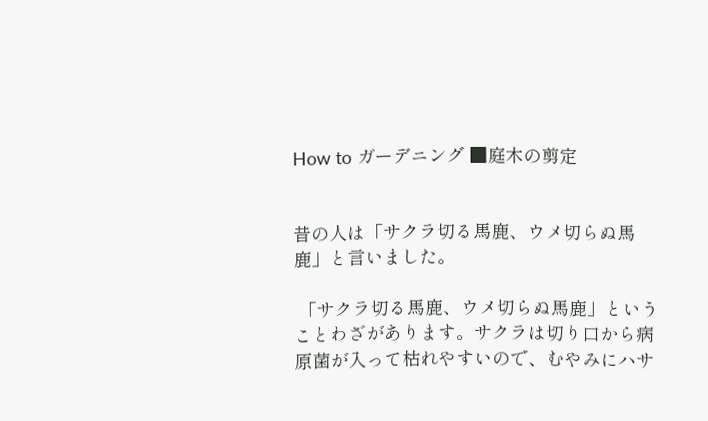How to ガーデニング ■庭木の剪定


昔の人は「サクラ切る馬鹿、ウメ切らぬ馬鹿」と言いました。

 「サクラ切る馬鹿、ウメ切らぬ馬鹿」ということわざがあります。サクラは切り口から病原菌が入って枯れやすいので、むやみにハサ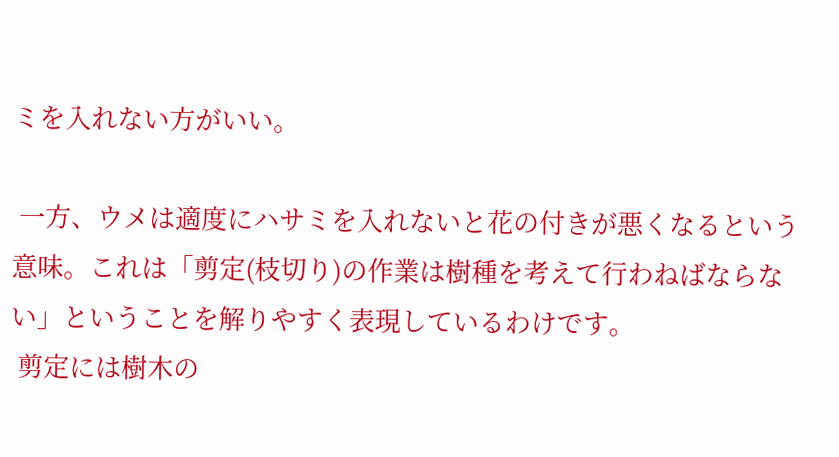ミを入れない方がいい。

 一方、ウメは適度にハサミを入れないと花の付きが悪くなるという意味。これは「剪定(枝切り)の作業は樹種を考えて行わねばならない」ということを解りやすく表現しているわけです。
 剪定には樹木の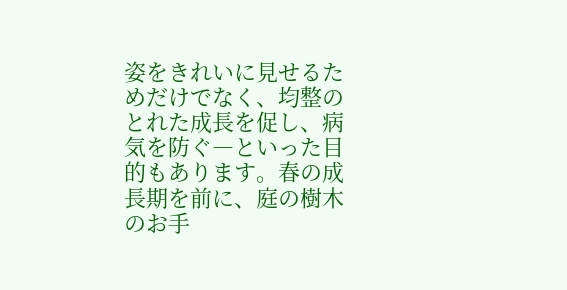姿をきれいに見せるためだけでなく、均整のとれた成長を促し、病気を防ぐ―といった目的もあります。春の成長期を前に、庭の樹木のお手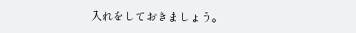入れをしておきましょう。